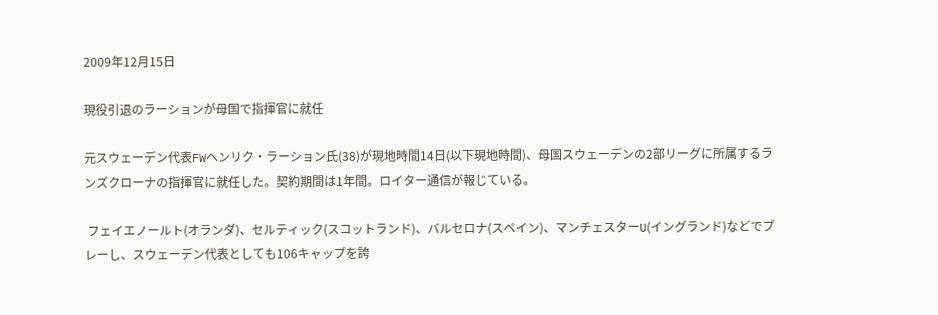2009年12月15日

現役引退のラーションが母国で指揮官に就任

元スウェーデン代表FWヘンリク・ラーション氏(38)が現地時間14日(以下現地時間)、母国スウェーデンの2部リーグに所属するランズクローナの指揮官に就任した。契約期間は1年間。ロイター通信が報じている。

 フェイエノールト(オランダ)、セルティック(スコットランド)、バルセロナ(スペイン)、マンチェスターU(イングランド)などでプレーし、スウェーデン代表としても106キャップを誇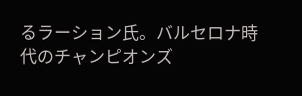るラーション氏。バルセロナ時代のチャンピオンズ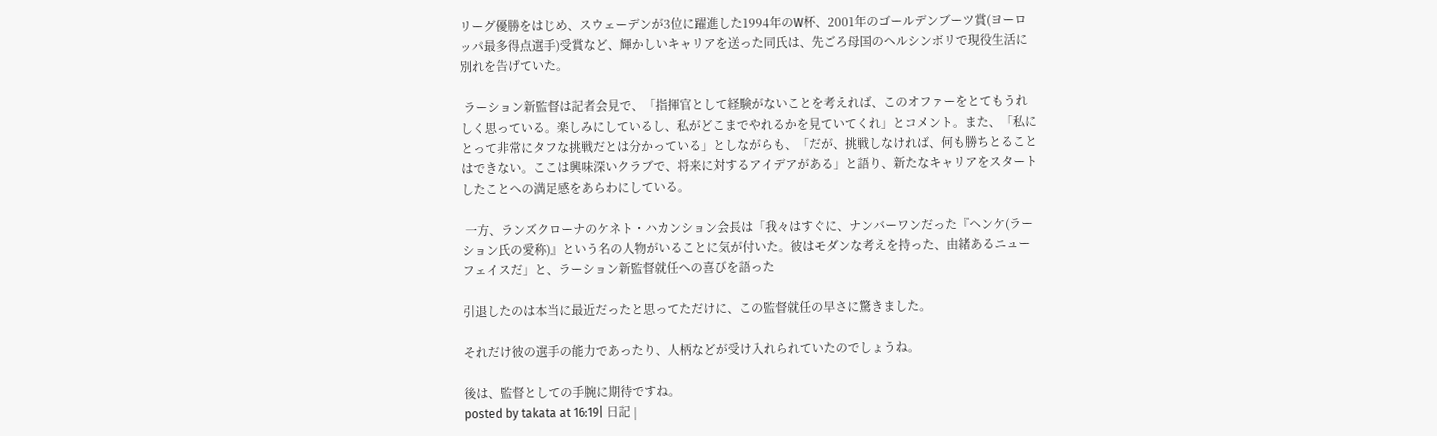リーグ優勝をはじめ、スウェーデンが3位に躍進した1994年のW杯、2001年のゴールデンブーツ賞(ヨーロッパ最多得点選手)受賞など、輝かしいキャリアを送った同氏は、先ごろ母国のヘルシンボリで現役生活に別れを告げていた。

 ラーション新監督は記者会見で、「指揮官として経験がないことを考えれば、このオファーをとてもうれしく思っている。楽しみにしているし、私がどこまでやれるかを見ていてくれ」とコメント。また、「私にとって非常にタフな挑戦だとは分かっている」としながらも、「だが、挑戦しなければ、何も勝ちとることはできない。ここは興味深いクラブで、将来に対するアイデアがある」と語り、新たなキャリアをスタートしたことへの満足感をあらわにしている。

 一方、ランズクローナのケネト・ハカンション会長は「我々はすぐに、ナンバーワンだった『ヘンケ(ラーション氏の愛称)』という名の人物がいることに気が付いた。彼はモダンな考えを持った、由緒あるニューフェイスだ」と、ラーション新監督就任への喜びを語った

引退したのは本当に最近だったと思ってただけに、この監督就任の早さに驚きました。

それだけ彼の選手の能力であったり、人柄などが受け入れられていたのでしょうね。

後は、監督としての手腕に期待ですね。
posted by takata at 16:19| 日記 |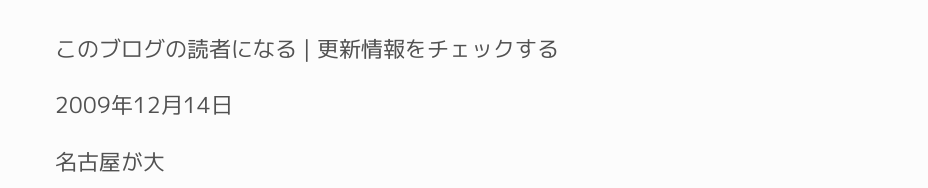このブログの読者になる | 更新情報をチェックする

2009年12月14日

名古屋が大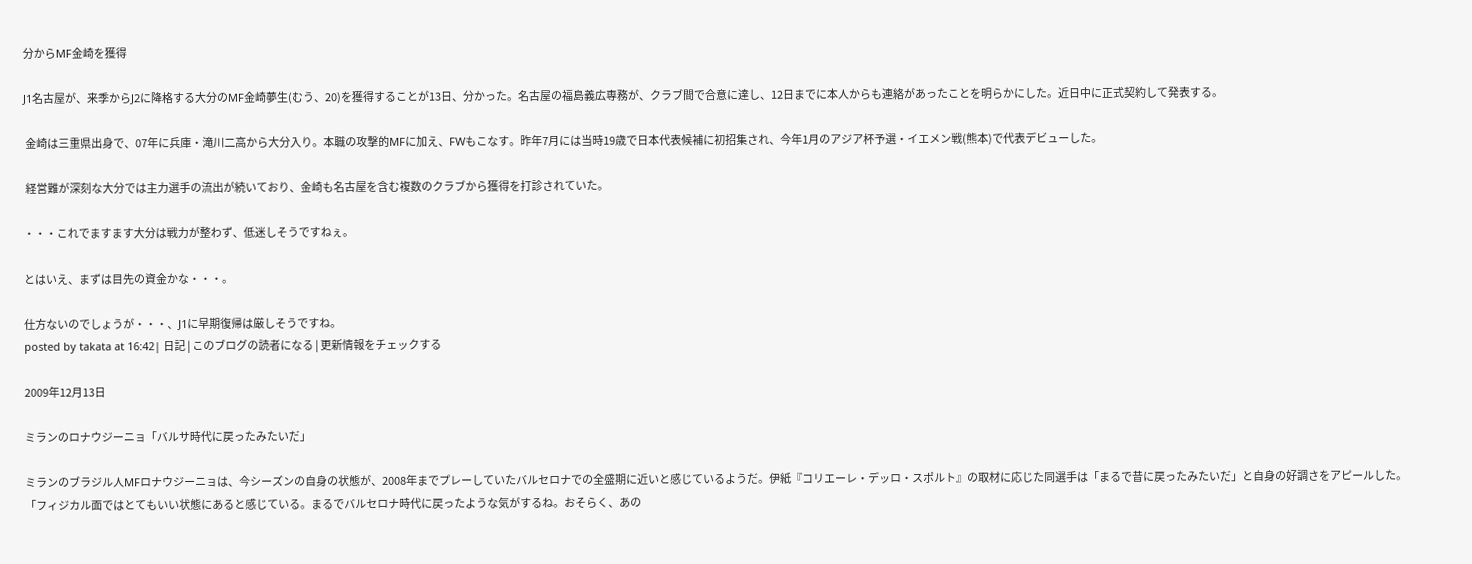分からMF金崎を獲得

J1名古屋が、来季からJ2に降格する大分のMF金崎夢生(むう、20)を獲得することが13日、分かった。名古屋の福島義広専務が、クラブ間で合意に達し、12日までに本人からも連絡があったことを明らかにした。近日中に正式契約して発表する。

 金崎は三重県出身で、07年に兵庫・滝川二高から大分入り。本職の攻撃的MFに加え、FWもこなす。昨年7月には当時19歳で日本代表候補に初招集され、今年1月のアジア杯予選・イエメン戦(熊本)で代表デビューした。

 経営難が深刻な大分では主力選手の流出が続いており、金崎も名古屋を含む複数のクラブから獲得を打診されていた。

・・・これでますます大分は戦力が整わず、低迷しそうですねぇ。

とはいえ、まずは目先の資金かな・・・。

仕方ないのでしょうが・・・、J1に早期復帰は厳しそうですね。
posted by takata at 16:42| 日記 | このブログの読者になる | 更新情報をチェックする

2009年12月13日

ミランのロナウジーニョ「バルサ時代に戻ったみたいだ」

ミランのブラジル人MFロナウジーニョは、今シーズンの自身の状態が、2008年までプレーしていたバルセロナでの全盛期に近いと感じているようだ。伊紙『コリエーレ・デッロ・スポルト』の取材に応じた同選手は「まるで昔に戻ったみたいだ」と自身の好調さをアピールした。
「フィジカル面ではとてもいい状態にあると感じている。まるでバルセロナ時代に戻ったような気がするね。おそらく、あの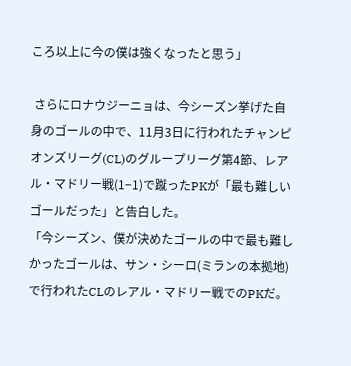ころ以上に今の僕は強くなったと思う」

 さらにロナウジーニョは、今シーズン挙げた自身のゴールの中で、11月3日に行われたチャンピオンズリーグ(CL)のグループリーグ第4節、レアル・マドリー戦(1−1)で蹴ったPKが「最も難しいゴールだった」と告白した。
「今シーズン、僕が決めたゴールの中で最も難しかったゴールは、サン・シーロ(ミランの本拠地)で行われたCLのレアル・マドリー戦でのPKだ。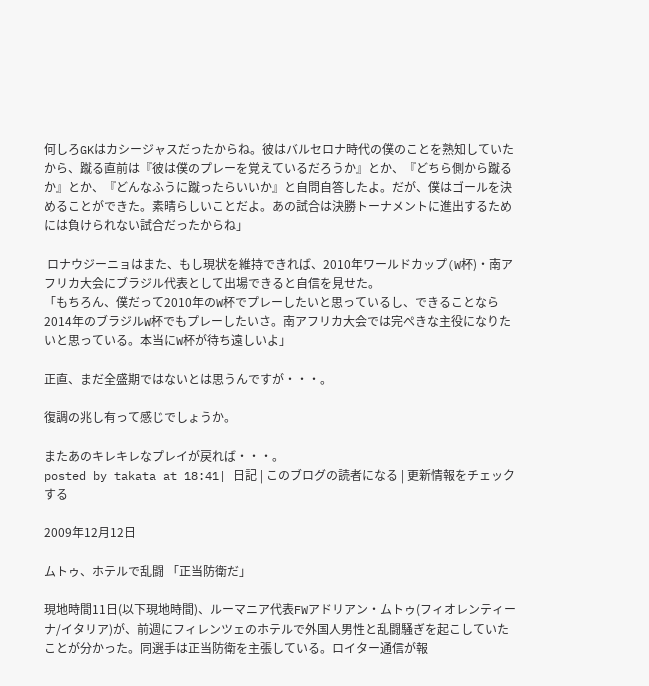何しろGKはカシージャスだったからね。彼はバルセロナ時代の僕のことを熟知していたから、蹴る直前は『彼は僕のプレーを覚えているだろうか』とか、『どちら側から蹴るか』とか、『どんなふうに蹴ったらいいか』と自問自答したよ。だが、僕はゴールを決めることができた。素晴らしいことだよ。あの試合は決勝トーナメントに進出するためには負けられない試合だったからね」

 ロナウジーニョはまた、もし現状を維持できれば、2010年ワールドカップ(W杯)・南アフリカ大会にブラジル代表として出場できると自信を見せた。
「もちろん、僕だって2010年のW杯でプレーしたいと思っているし、できることなら2014年のブラジルW杯でもプレーしたいさ。南アフリカ大会では完ぺきな主役になりたいと思っている。本当にW杯が待ち遠しいよ」

正直、まだ全盛期ではないとは思うんですが・・・。

復調の兆し有って感じでしょうか。

またあのキレキレなプレイが戻れば・・・。
posted by takata at 18:41| 日記 | このブログの読者になる | 更新情報をチェックする

2009年12月12日

ムトゥ、ホテルで乱闘 「正当防衛だ」

現地時間11日(以下現地時間)、ルーマニア代表FWアドリアン・ムトゥ(フィオレンティーナ/イタリア)が、前週にフィレンツェのホテルで外国人男性と乱闘騒ぎを起こしていたことが分かった。同選手は正当防衛を主張している。ロイター通信が報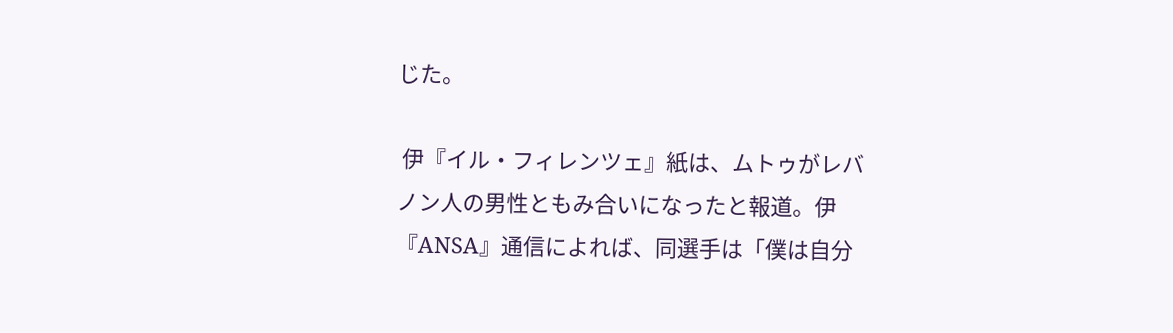じた。

 伊『イル・フィレンツェ』紙は、ムトゥがレバノン人の男性ともみ合いになったと報道。伊『ANSA』通信によれば、同選手は「僕は自分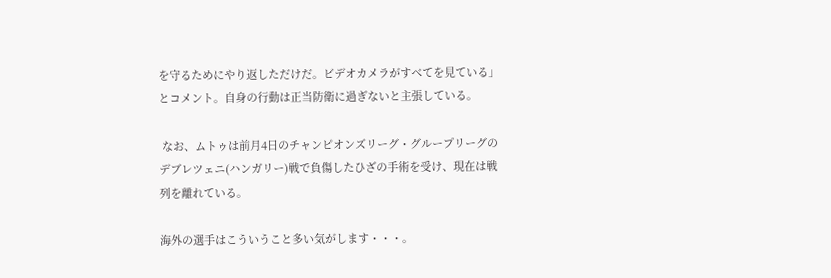を守るためにやり返しただけだ。ビデオカメラがすべてを見ている」とコメント。自身の行動は正当防衛に過ぎないと主張している。

 なお、ムトゥは前月4日のチャンピオンズリーグ・グループリーグのデブレツェニ(ハンガリー)戦で負傷したひざの手術を受け、現在は戦列を離れている。

海外の選手はこういうこと多い気がします・・・。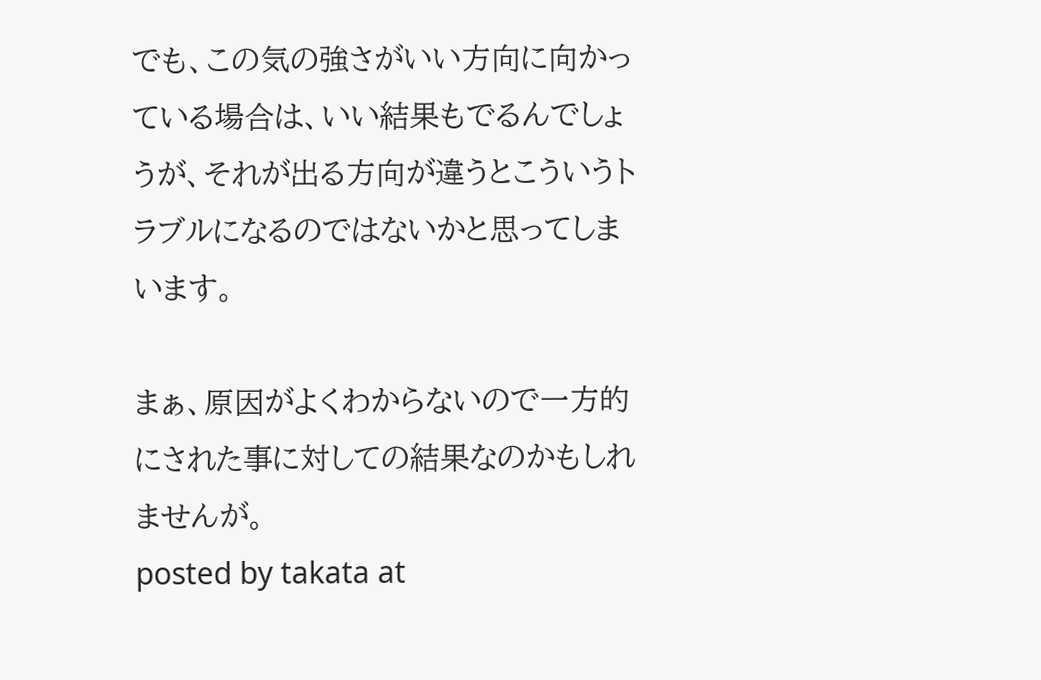でも、この気の強さがいい方向に向かっている場合は、いい結果もでるんでしょうが、それが出る方向が違うとこういうトラブルになるのではないかと思ってしまいます。

まぁ、原因がよくわからないので一方的にされた事に対しての結果なのかもしれませんが。
posted by takata at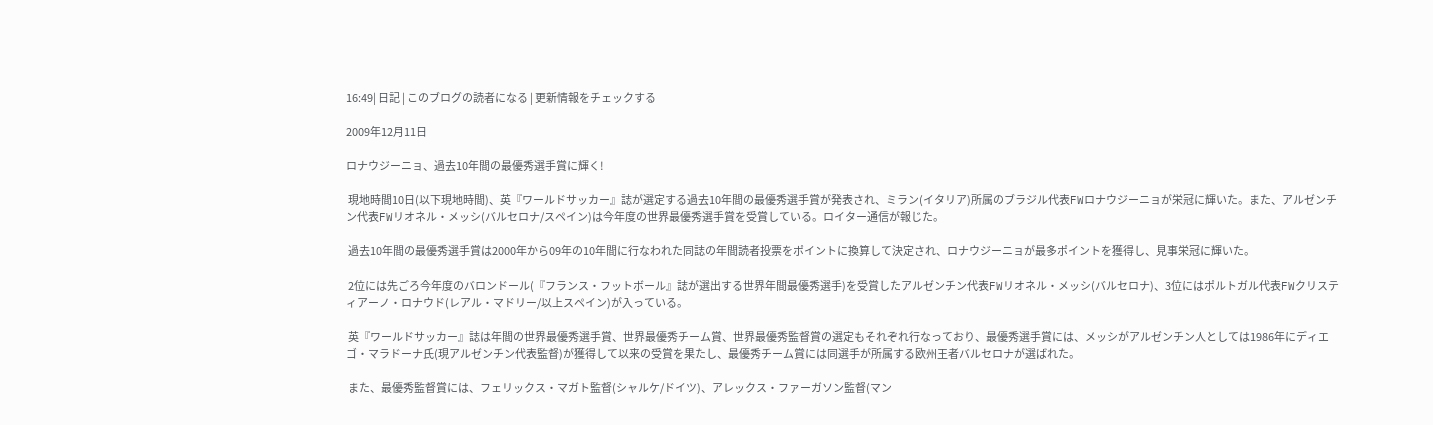16:49| 日記 | このブログの読者になる | 更新情報をチェックする

2009年12月11日

ロナウジーニョ、過去10年間の最優秀選手賞に輝く!

 現地時間10日(以下現地時間)、英『ワールドサッカー』誌が選定する過去10年間の最優秀選手賞が発表され、ミラン(イタリア)所属のブラジル代表FWロナウジーニョが栄冠に輝いた。また、アルゼンチン代表FWリオネル・メッシ(バルセロナ/スペイン)は今年度の世界最優秀選手賞を受賞している。ロイター通信が報じた。

 過去10年間の最優秀選手賞は2000年から09年の10年間に行なわれた同誌の年間読者投票をポイントに換算して決定され、ロナウジーニョが最多ポイントを獲得し、見事栄冠に輝いた。

 2位には先ごろ今年度のバロンドール(『フランス・フットボール』誌が選出する世界年間最優秀選手)を受賞したアルゼンチン代表FWリオネル・メッシ(バルセロナ)、3位にはポルトガル代表FWクリスティアーノ・ロナウド(レアル・マドリー/以上スペイン)が入っている。

 英『ワールドサッカー』誌は年間の世界最優秀選手賞、世界最優秀チーム賞、世界最優秀監督賞の選定もそれぞれ行なっており、最優秀選手賞には、メッシがアルゼンチン人としては1986年にディエゴ・マラドーナ氏(現アルゼンチン代表監督)が獲得して以来の受賞を果たし、最優秀チーム賞には同選手が所属する欧州王者バルセロナが選ばれた。

 また、最優秀監督賞には、フェリックス・マガト監督(シャルケ/ドイツ)、アレックス・ファーガソン監督(マン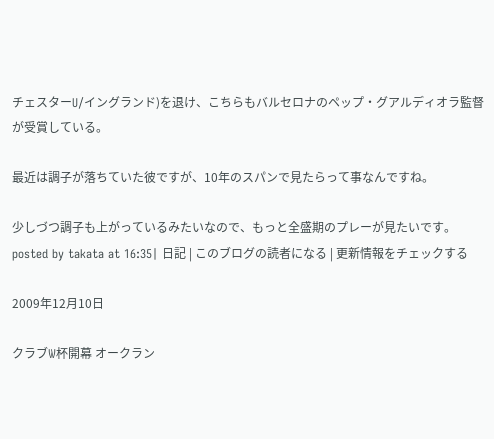チェスターU/イングランド)を退け、こちらもバルセロナのペップ・グアルディオラ監督が受賞している。

最近は調子が落ちていた彼ですが、10年のスパンで見たらって事なんですね。

少しづつ調子も上がっているみたいなので、もっと全盛期のプレーが見たいです。
posted by takata at 16:35| 日記 | このブログの読者になる | 更新情報をチェックする

2009年12月10日

クラブW杯開幕 オークラン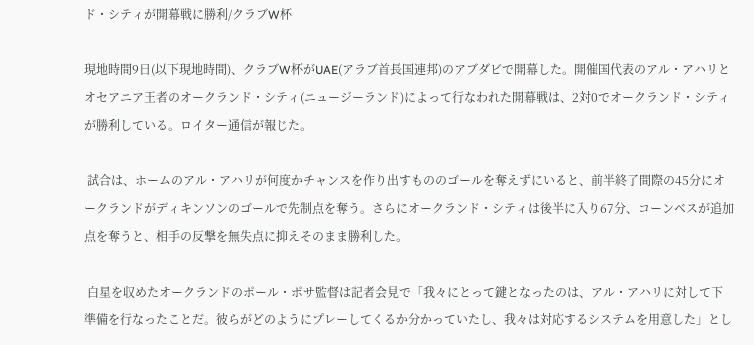ド・シティが開幕戦に勝利/クラブW杯

現地時間9日(以下現地時間)、クラブW杯がUAE(アラブ首長国連邦)のアブダビで開幕した。開催国代表のアル・アハリとオセアニア王者のオークランド・シティ(ニュージーランド)によって行なわれた開幕戦は、2対0でオークランド・シティが勝利している。ロイター通信が報じた。

 試合は、ホームのアル・アハリが何度かチャンスを作り出すもののゴールを奪えずにいると、前半終了間際の45分にオークランドがディキンソンのゴールで先制点を奪う。さらにオークランド・シティは後半に入り67分、コーンベスが追加点を奪うと、相手の反撃を無失点に抑えそのまま勝利した。

 白星を収めたオークランドのポール・ポサ監督は記者会見で「我々にとって鍵となったのは、アル・アハリに対して下準備を行なったことだ。彼らがどのようにプレーしてくるか分かっていたし、我々は対応するシステムを用意した」とし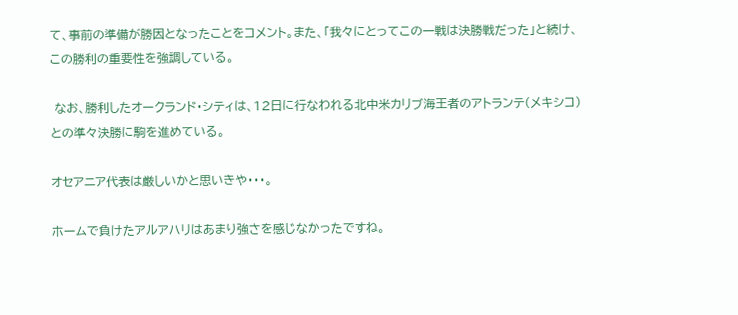て、事前の準備が勝因となったことをコメント。また、「我々にとってこの一戦は決勝戦だった」と続け、この勝利の重要性を強調している。

 なお、勝利したオークランド・シティは、12日に行なわれる北中米カリブ海王者のアトランテ(メキシコ)との準々決勝に駒を進めている。

オセアニア代表は厳しいかと思いきや・・・。

ホームで負けたアルアハリはあまり強さを感じなかったですね。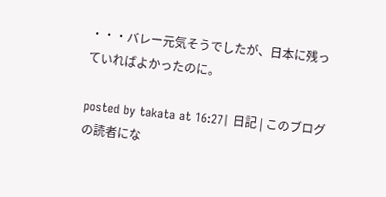・・・バレー元気そうでしたが、日本に残っていればよかったのに。

posted by takata at 16:27| 日記 | このブログの読者にな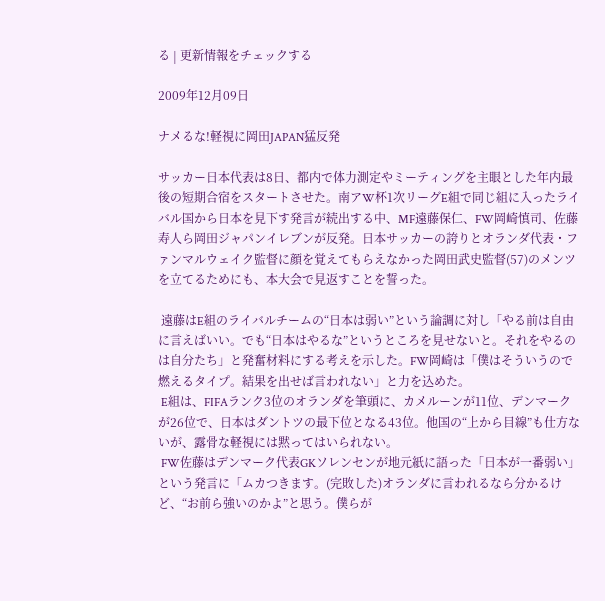る | 更新情報をチェックする

2009年12月09日

ナメるな!軽視に岡田JAPAN猛反発

サッカー日本代表は8日、都内で体力測定やミーティングを主眼とした年内最後の短期合宿をスタートさせた。南アW杯1次リーグE組で同じ組に入ったライバル国から日本を見下す発言が続出する中、MF遠藤保仁、FW岡崎慎司、佐藤寿人ら岡田ジャパンイレブンが反発。日本サッカーの誇りとオランダ代表・ファンマルウェイク監督に顔を覚えてもらえなかった岡田武史監督(57)のメンツを立てるためにも、本大会で見返すことを誓った。

 遠藤はE組のライバルチームの“日本は弱い”という論調に対し「やる前は自由に言えばいい。でも“日本はやるな”というところを見せないと。それをやるのは自分たち」と発奮材料にする考えを示した。FW岡崎は「僕はそういうので燃えるタイプ。結果を出せば言われない」と力を込めた。
 E組は、FIFAランク3位のオランダを筆頭に、カメルーンが11位、デンマークが26位で、日本はダントツの最下位となる43位。他国の“上から目線”も仕方ないが、露骨な軽視には黙ってはいられない。
 FW佐藤はデンマーク代表GKソレンセンが地元紙に語った「日本が一番弱い」という発言に「ムカつきます。(完敗した)オランダに言われるなら分かるけど、“お前ら強いのかよ”と思う。僕らが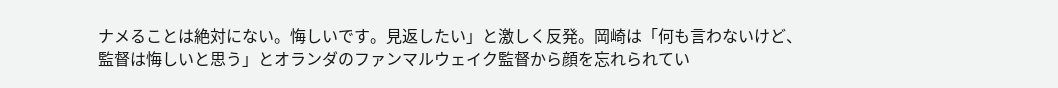ナメることは絶対にない。悔しいです。見返したい」と激しく反発。岡崎は「何も言わないけど、監督は悔しいと思う」とオランダのファンマルウェイク監督から顔を忘れられてい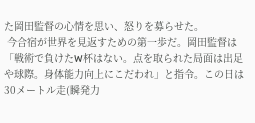た岡田監督の心情を思い、怒りを募らせた。
 今合宿が世界を見返すための第一歩だ。岡田監督は「戦術で負けたW杯はない。点を取られた局面は出足や球際。身体能力向上にこだわれ」と指令。この日は30メートル走(瞬発力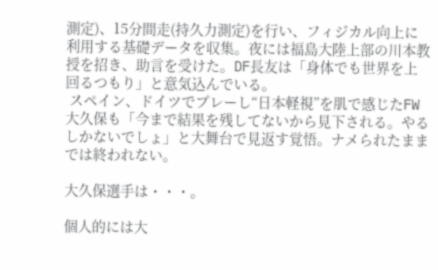測定)、15分間走(持久力測定)を行い、フィジカル向上に利用する基礎データを収集。夜には福島大陸上部の川本教授を招き、助言を受けた。DF長友は「身体でも世界を上回るつもり」と意気込んでいる。
 スペイン、ドイツでプレーし“日本軽視”を肌で感じたFW大久保も「今まで結果を残してないから見下される。やるしかないでしょ」と大舞台で見返す覚悟。ナメられたままでは終われない。

大久保選手は・・・。

個人的には大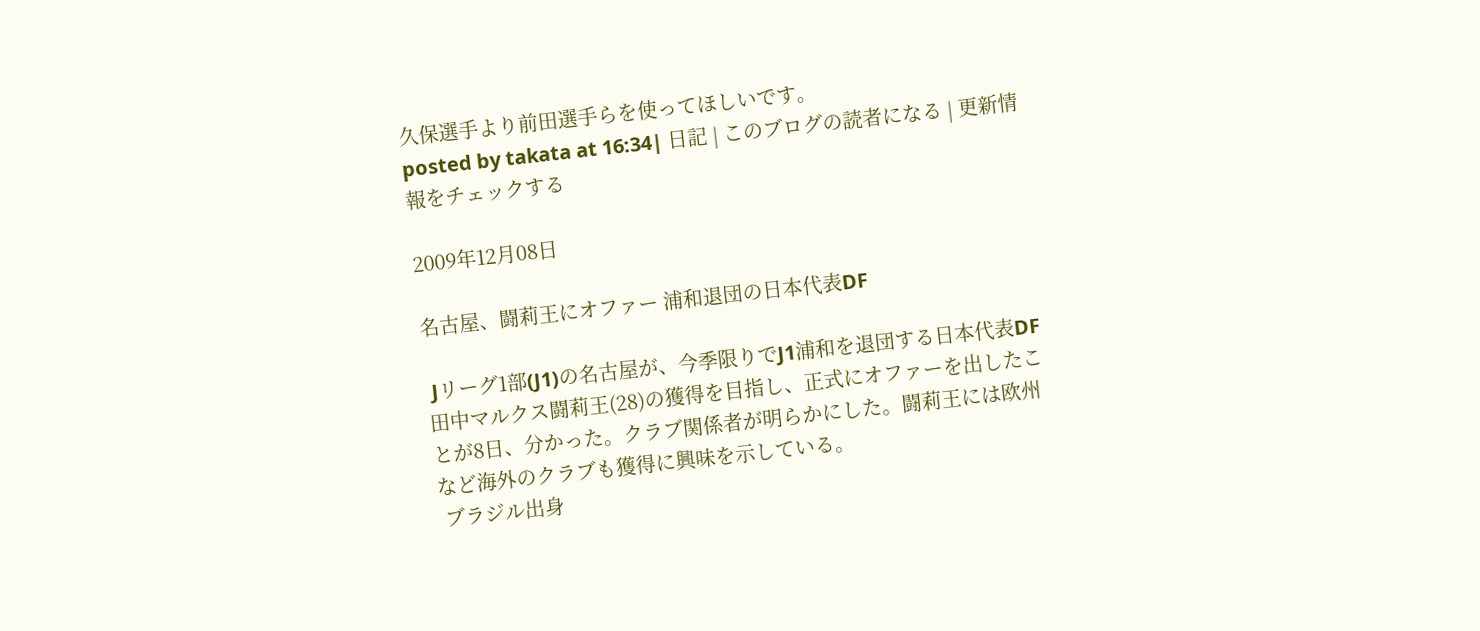久保選手より前田選手らを使ってほしいです。
posted by takata at 16:34| 日記 | このブログの読者になる | 更新情報をチェックする

2009年12月08日

名古屋、闘莉王にオファー 浦和退団の日本代表DF

 Jリーグ1部(J1)の名古屋が、今季限りでJ1浦和を退団する日本代表DF田中マルクス闘莉王(28)の獲得を目指し、正式にオファーを出したことが8日、分かった。クラブ関係者が明らかにした。闘莉王には欧州など海外のクラブも獲得に興味を示している。
 ブラジル出身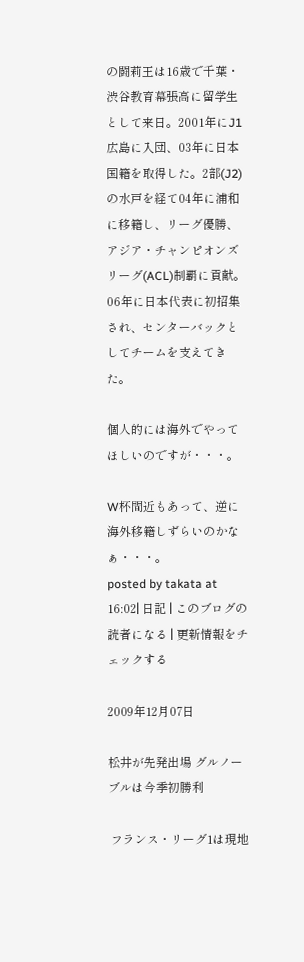の闘莉王は16歳で千葉・渋谷教育幕張高に留学生として来日。2001年にJ1広島に入団、03年に日本国籍を取得した。2部(J2)の水戸を経て04年に浦和に移籍し、リーグ優勝、アジア・チャンピオンズリーグ(ACL)制覇に貢献。06年に日本代表に初招集され、センターバックとしてチームを支えてきた。

個人的には海外でやってほしいのですが・・・。

W杯間近もあって、逆に海外移籍しずらいのかなぁ・・・。
posted by takata at 16:02| 日記 | このブログの読者になる | 更新情報をチェックする

2009年12月07日

松井が先発出場 グルノーブルは今季初勝利

 フランス・リーグ1は現地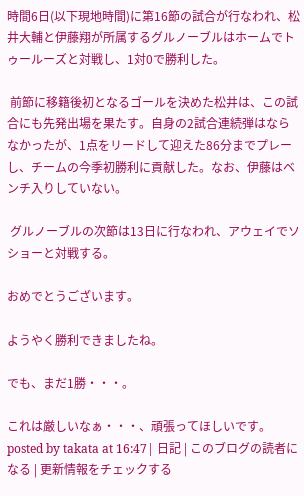時間6日(以下現地時間)に第16節の試合が行なわれ、松井大輔と伊藤翔が所属するグルノーブルはホームでトゥールーズと対戦し、1対0で勝利した。

 前節に移籍後初となるゴールを決めた松井は、この試合にも先発出場を果たす。自身の2試合連続弾はならなかったが、1点をリードして迎えた86分までプレーし、チームの今季初勝利に貢献した。なお、伊藤はベンチ入りしていない。

 グルノーブルの次節は13日に行なわれ、アウェイでソショーと対戦する。

おめでとうございます。

ようやく勝利できましたね。

でも、まだ1勝・・・。

これは厳しいなぁ・・・、頑張ってほしいです。
posted by takata at 16:47| 日記 | このブログの読者になる | 更新情報をチェックする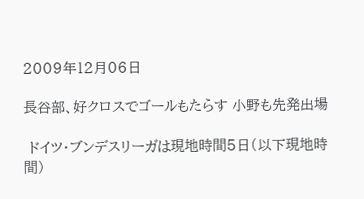2009年12月06日

長谷部、好クロスでゴールもたらす 小野も先発出場

 ドイツ・ブンデスリーガは現地時間5日(以下現地時間)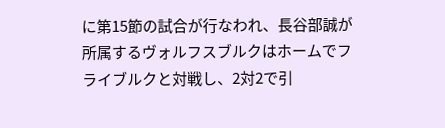に第15節の試合が行なわれ、長谷部誠が所属するヴォルフスブルクはホームでフライブルクと対戦し、2対2で引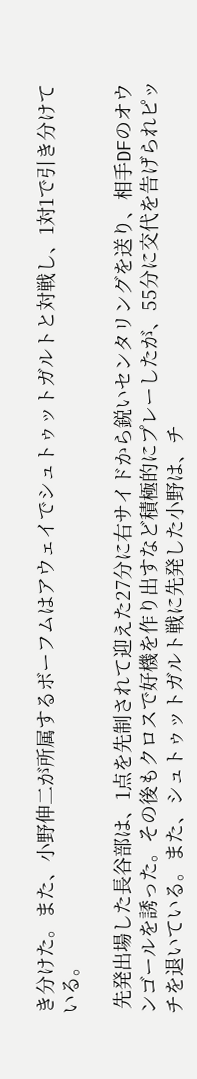き分けた。また、小野伸二が所属するボーフムはアウェイでシュトゥットガルトと対戦し、1対1で引き分けている。

 先発出場した長谷部は、1点を先制されて迎えた27分に右サイドから鋭いセンタリングを送り、相手DFのオウンゴールを誘った。その後もクロスで好機を作り出すなど積極的にプレーしたが、55分に交代を告げられピッチを退いている。また、シュトゥットガルト戦に先発した小野は、チ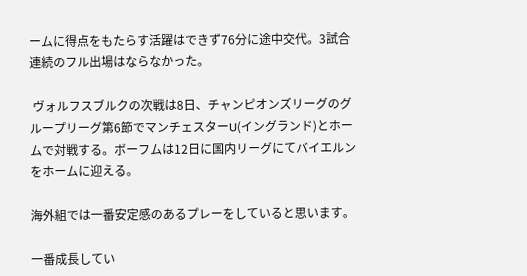ームに得点をもたらす活躍はできず76分に途中交代。3試合連続のフル出場はならなかった。

 ヴォルフスブルクの次戦は8日、チャンピオンズリーグのグループリーグ第6節でマンチェスターU(イングランド)とホームで対戦する。ボーフムは12日に国内リーグにてバイエルンをホームに迎える。

海外組では一番安定感のあるプレーをしていると思います。

一番成長してい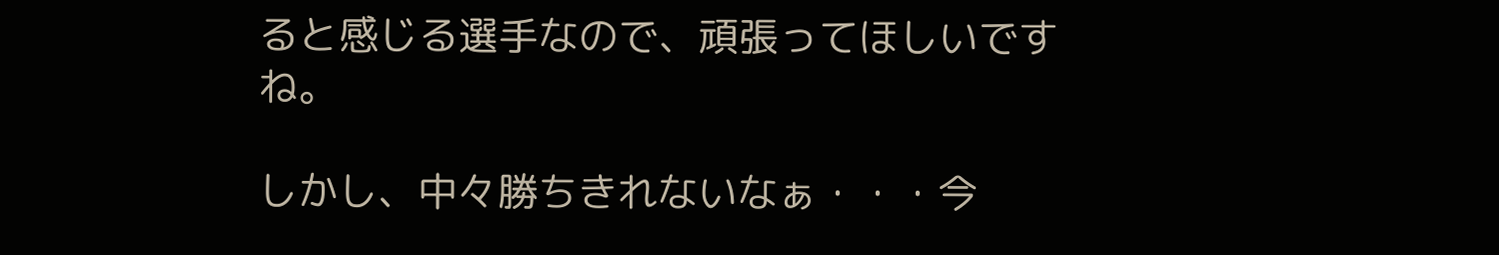ると感じる選手なので、頑張ってほしいですね。

しかし、中々勝ちきれないなぁ・・・今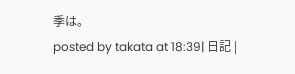季は。
posted by takata at 18:39| 日記 |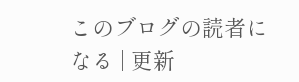このブログの読者になる | 更新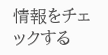情報をチェックする